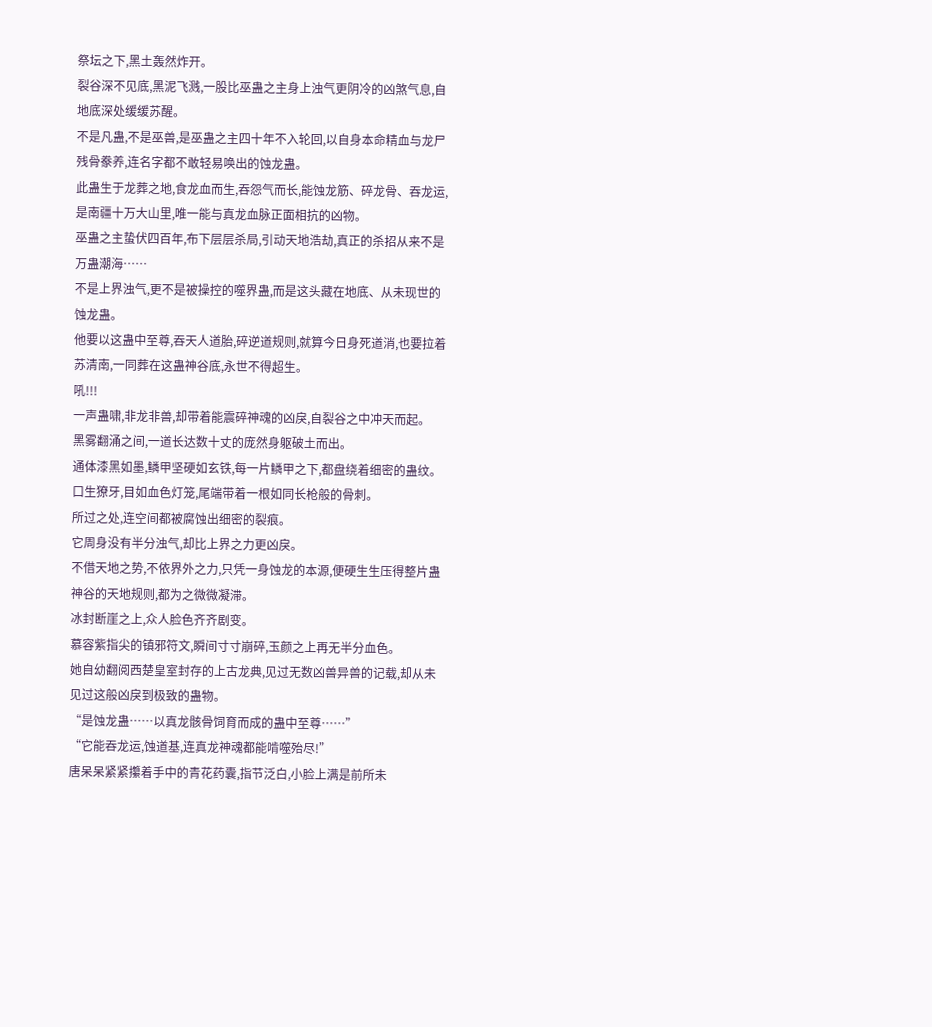祭坛之下,黑土轰然炸开。
裂谷深不见底,黑泥飞溅,一股比巫蛊之主身上浊气更阴冷的凶煞气息,自地底深处缓缓苏醒。
不是凡蛊,不是巫兽,是巫蛊之主四十年不入轮回,以自身本命精血与龙尸残骨豢养,连名字都不敢轻易唤出的蚀龙蛊。
此蛊生于龙葬之地,食龙血而生,吞怨气而长,能蚀龙筋、碎龙骨、吞龙运,是南疆十万大山里,唯一能与真龙血脉正面相抗的凶物。
巫蛊之主蛰伏四百年,布下层层杀局,引动天地浩劫,真正的杀招从来不是万蛊潮海……
不是上界浊气,更不是被操控的噬界蛊,而是这头藏在地底、从未现世的蚀龙蛊。
他要以这蛊中至尊,吞天人道胎,碎逆道规则,就算今日身死道消,也要拉着苏清南,一同葬在这蛊神谷底,永世不得超生。
吼!!!
一声蛊啸,非龙非兽,却带着能震碎神魂的凶戾,自裂谷之中冲天而起。
黑雾翻涌之间,一道长达数十丈的庞然身躯破土而出。
通体漆黑如墨,鳞甲坚硬如玄铁,每一片鳞甲之下,都盘绕着细密的蛊纹。
口生獠牙,目如血色灯笼,尾端带着一根如同长枪般的骨刺。
所过之处,连空间都被腐蚀出细密的裂痕。
它周身没有半分浊气,却比上界之力更凶戾。
不借天地之势,不依界外之力,只凭一身蚀龙的本源,便硬生生压得整片蛊神谷的天地规则,都为之微微凝滞。
冰封断崖之上,众人脸色齐齐剧变。
慕容紫指尖的镇邪符文,瞬间寸寸崩碎,玉颜之上再无半分血色。
她自幼翻阅西楚皇室封存的上古龙典,见过无数凶兽异兽的记载,却从未见过这般凶戾到极致的蛊物。
“是蚀龙蛊……以真龙骸骨饲育而成的蛊中至尊……”
“它能吞龙运,蚀道基,连真龙神魂都能啃噬殆尽!”
唐呆呆紧紧攥着手中的青花药囊,指节泛白,小脸上满是前所未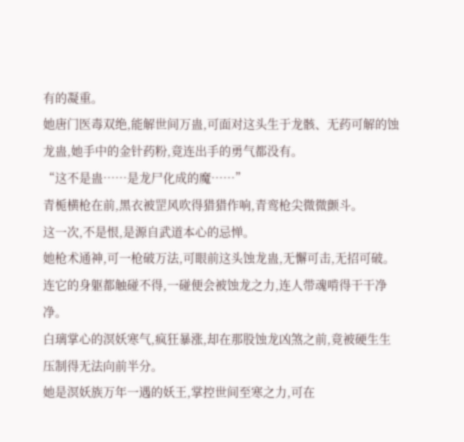有的凝重。
她唐门医毒双绝,能解世间万蛊,可面对这头生于龙骸、无药可解的蚀龙蛊,她手中的金针药粉,竟连出手的勇气都没有。
“这不是蛊……是龙尸化成的魔……”
青栀横枪在前,黑衣被罡风吹得猎猎作响,青鸾枪尖微微颤斗。
这一次,不是恨,是源自武道本心的忌惮。
她枪术通神,可一枪破万法,可眼前这头蚀龙蛊,无懈可击,无招可破。
连它的身躯都触碰不得,一碰便会被蚀龙之力,连人带魂啃得干干净净。
白璃掌心的溟妖寒气,疯狂暴涨,却在那股蚀龙凶煞之前,竟被硬生生压制得无法向前半分。
她是溟妖族万年一遇的妖王,掌控世间至寒之力,可在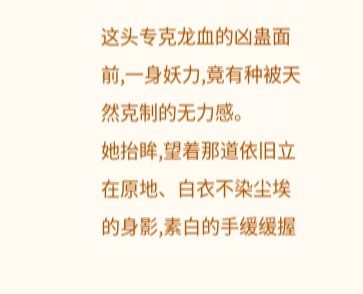这头专克龙血的凶蛊面前,一身妖力,竟有种被天然克制的无力感。
她抬眸,望着那道依旧立在原地、白衣不染尘埃的身影,素白的手缓缓握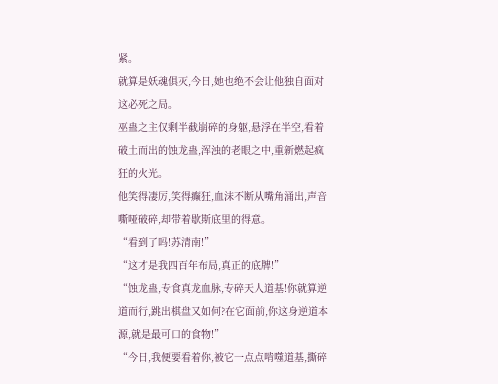紧。
就算是妖魂俱灭,今日,她也绝不会让他独自面对这必死之局。
巫蛊之主仅剩半截崩碎的身躯,悬浮在半空,看着破土而出的蚀龙蛊,浑浊的老眼之中,重新燃起疯狂的火光。
他笑得凄厉,笑得癫狂,血沫不断从嘴角涌出,声音嘶哑破碎,却带着歇斯底里的得意。
“看到了吗!苏清南!”
“这才是我四百年布局,真正的底牌!”
“蚀龙蛊,专食真龙血脉,专碎天人道基!你就算逆道而行,跳出棋盘又如何?在它面前,你这身逆道本源,就是最可口的食物!”
“今日,我便要看着你,被它一点点啃噬道基,撕碎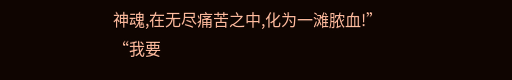神魂,在无尽痛苦之中,化为一滩脓血!”
“我要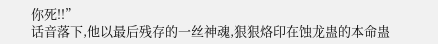你死!!”
话音落下,他以最后残存的一丝神魂,狠狠烙印在蚀龙蛊的本命蛊